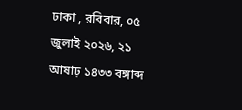ঢাকা , রবিবার, ০৫ জুলাই ২০২৬, ২১ আষাঢ় ১৪৩৩ বঙ্গাব্দ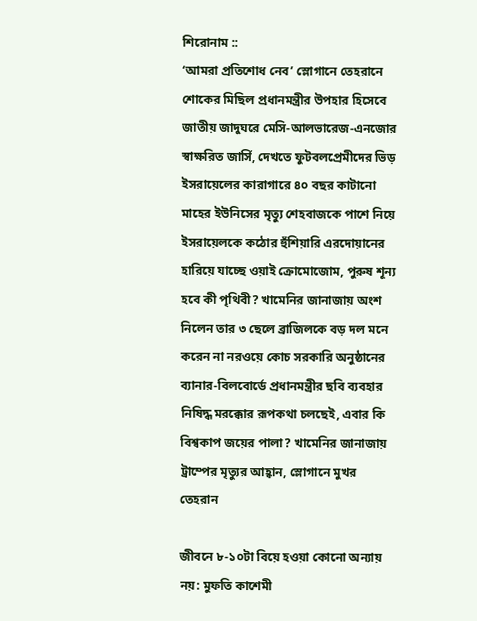শিরোনাম ::
‘আমরা প্রতিশোধ নেব’ স্লোগানে তেহরানে শোকের মিছিল প্রধানমন্ত্রীর উপহার হিসেবে জাতীয় জাদুঘরে মেসি-আলভারেজ-এনজোর স্বাক্ষরিত জার্সি, দেখতে ফুটবলপ্রেমীদের ভিড় ইসরায়েলের কারাগারে ৪০ বছর কাটানো মাহের ইউনিসের মৃত্যু শেহবাজকে পাশে নিয়ে ইসরায়েলকে কঠোর হুঁশিয়ারি এরদোয়ানের হারিয়ে যাচ্ছে ওয়াই ক্রোমোজোম, পুরুষ শূন্য হবে কী পৃথিবী? খামেনির জানাজায় অংশ নিলেন তার ৩ ছেলে ব্রাজিলকে বড় দল মনে করেন না নরওয়ে কোচ সরকারি অনুষ্ঠানের ব্যানার-বিলবোর্ডে প্রধানমন্ত্রীর ছবি ব্যবহার নিষিদ্ধ মরক্কোর রূপকথা চলছেই, এবার কি বিশ্বকাপ জয়ের পালা? খামেনির জানাজায় ট্রাম্পের মৃত্যুর আহ্বান, স্লোগানে মুখর তেহরান

জীবনে ৮-১০টা বিয়ে হওয়া কোনো অন্যায় নয়: মুফতি কাশেমী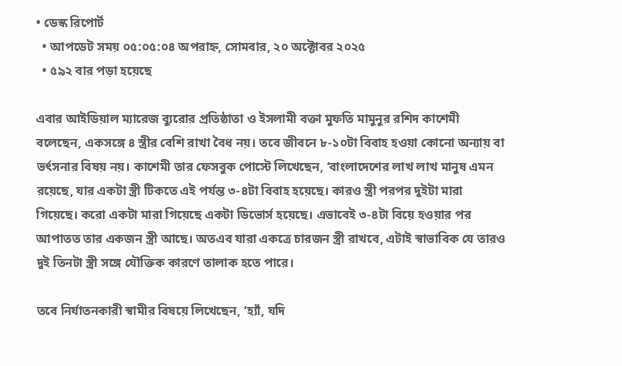• ডেস্ক রিপোর্ট
  • আপডেট সময় ০৫:০৫:০৪ অপরাহ্ন, সোমবার, ২০ অক্টোবর ২০২৫
  • ৫৯২ বার পড়া হয়েছে

এবার আইডিয়াল ম্যারেজ ব্যুরোর প্রতিষ্ঠাতা ও ইসলামী বক্তা মুফতি মামুনুর রশিদ কাশেমী বলেছেন, একসঙ্গে ৪ স্ত্রীর বেশি রাখা বৈধ নয়। তবে জীবনে ৮-১০টা বিবাহ হওয়া কোনো অন্যায় বা ভর্ৎসনার বিষয় নয়। কাশেমী তার ফেসবুক পোস্টে লিখেছেন, ‘বাংলাদেশের লাখ লাখ মানুষ এমন রয়েছে, যার একটা স্ত্রী টিকতে এই পর্যন্ত ৩-৪টা বিবাহ হয়েছে। কারও স্ত্রী পরপর দুইটা মারা গিয়েছে। করো একটা মারা গিয়েছে একটা ডিভোর্স হয়েছে। এভাবেই ৩-৪টা বিয়ে হওয়ার পর আপাতত তার একজন স্ত্রী আছে। অতএব যারা একত্রে চারজন স্ত্রী রাখবে, এটাই স্বাভাবিক যে তারও দুই তিনটা স্ত্রী সঙ্গে যৌক্তিক কারণে তালাক হতে পারে।

তবে নির্যাতনকারী স্বামীর বিষয়ে লিখেছেন, ‘হ্যাঁ, যদি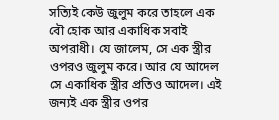সত্যিই কেউ জুলুম করে তাহলে এক বৌ হোক আর একাধিক সবাই অপরাধী। যে জালেম, সে এক স্ত্রীর ওপরও জুলুম করে। আর যে আদেল সে একাধিক স্ত্রীর প্রতিও আদেল। এই জন্যই এক স্ত্রীর ওপর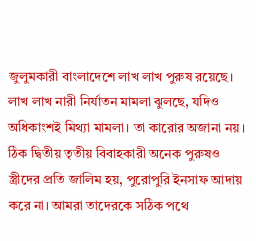জুলুমকারী বাংলাদেশে লাখ লাখ পুরুষ রয়েছে। লাখ লাখ নারী নির্যাতন মামলা ঝুলছে, যদিও অধিকাংশই মিথ্যা মামলা। তা কারোর অজানা নয়। ঠিক দ্বিতীয় তৃতীয় বিবাহকারী অনেক পুরুষও স্ত্রীদের প্রতি জালিম হয়, পুরোপুরি ইনসাফ আদায় করে না। আমরা তাদেরকে সঠিক পথে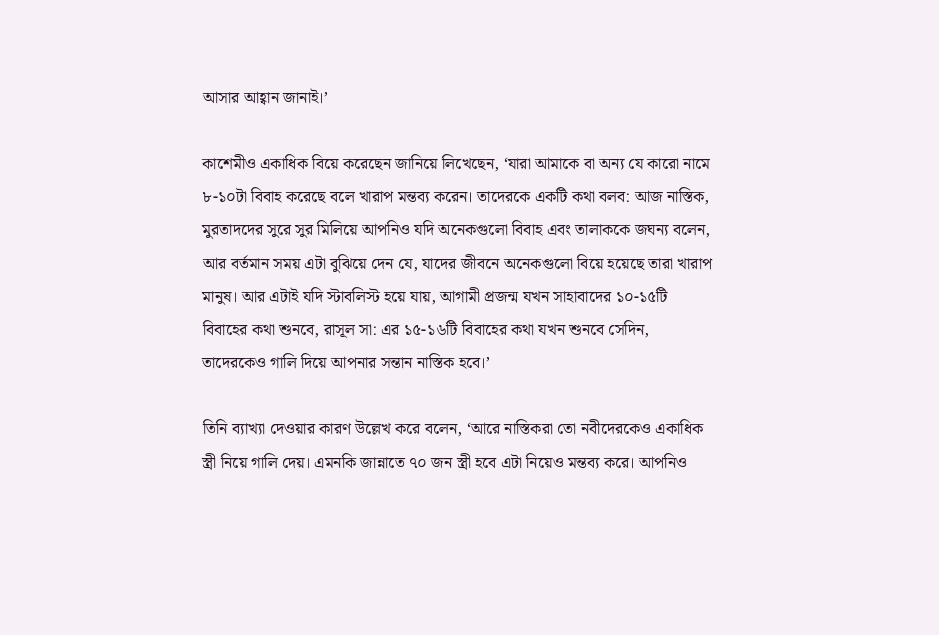আসার আহ্বান জানাই।’

কাশেমীও একাধিক বিয়ে করেছেন জানিয়ে লিখেছেন, ‘যারা আমাকে বা অন্য যে কারো নামে ৮-১০টা বিবাহ করেছে বলে খারাপ মন্তব্য করেন। তাদেরকে একটি কথা বলব: আজ নাস্তিক, মুরতাদদের সুরে সুর মিলিয়ে আপনিও যদি অনেকগুলো বিবাহ এবং তালাককে জঘন্য বলেন, আর বর্তমান সময় এটা বুঝিয়ে দেন যে, যাদের জীবনে অনেকগুলো বিয়ে হয়েছে তারা খারাপ মানুষ। আর এটাই যদি স্টাবলিস্ট হয়ে যায়, আগামী প্রজন্ম যখন সাহাবাদের ১০-১৫টি বিবাহের কথা শুনবে, রাসূল সা: এর ১৫-১৬টি বিবাহের কথা যখন শুনবে সেদিন, তাদেরকেও গালি দিয়ে আপনার সন্তান নাস্তিক হবে।’

তিনি ব্যাখ্যা দেওয়ার কারণ উল্লেখ করে বলেন, ‘আরে নাস্তিকরা তো নবীদেরকেও একাধিক স্ত্রী নিয়ে গালি দেয়। এমনকি জান্নাতে ৭০ জন স্ত্রী হবে এটা নিয়েও মন্তব্য করে। আপনিও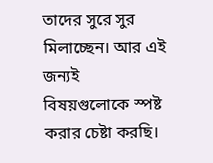তাদের সুরে সুর মিলাচ্ছেন। আর এই জন্যই বিষয়গুলোকে স্পষ্ট করার চেষ্টা করছি।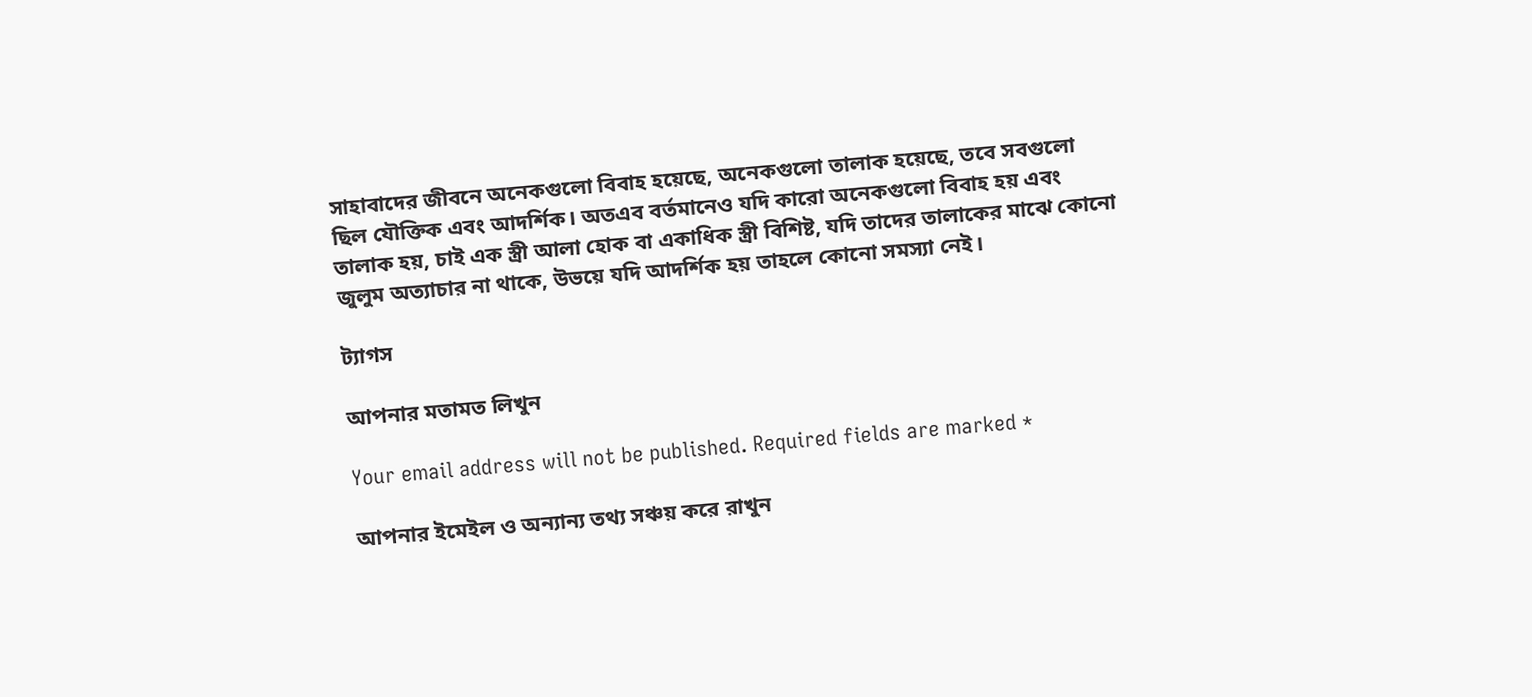সাহাবাদের জীবনে অনেকগুলো বিবাহ হয়েছে, অনেকগুলো তালাক হয়েছে, তবে সবগুলো ছিল যৌক্তিক এবং আদর্শিক। অতএব বর্তমানেও যদি কারো অনেকগুলো বিবাহ হয় এবং তালাক হয়, চাই এক স্ত্রী আলা হোক বা একাধিক স্ত্রী বিশিষ্ট, যদি তাদের তালাকের মাঝে কোনো জুলুম অত্যাচার না থাকে, উভয়ে যদি আদর্শিক হয় তাহলে কোনো সমস্যা নেই।

ট্যাগস

আপনার মতামত লিখুন

Your email address will not be published. Required fields are marked *

আপনার ইমেইল ও অন্যান্য তথ্য সঞ্চয় করে রাখুন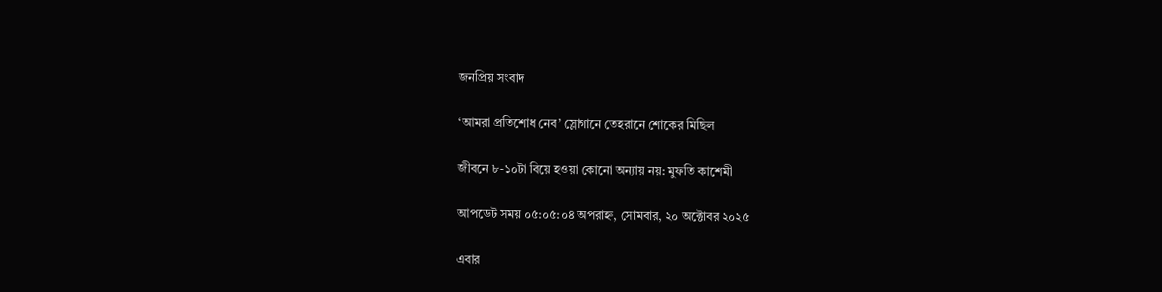জনপ্রিয় সংবাদ

‘আমরা প্রতিশোধ নেব’ স্লোগানে তেহরানে শোকের মিছিল

জীবনে ৮-১০টা বিয়ে হওয়া কোনো অন্যায় নয়: মুফতি কাশেমী

আপডেট সময় ০৫:০৫:০৪ অপরাহ্ন, সোমবার, ২০ অক্টোবর ২০২৫

এবার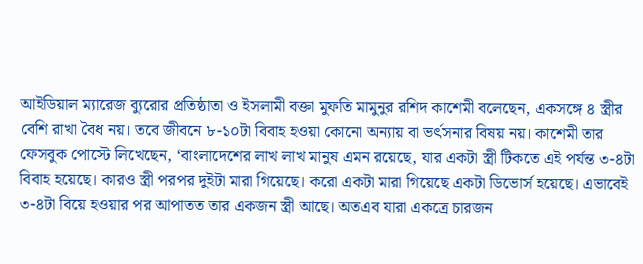আইডিয়াল ম্যারেজ ব্যুরোর প্রতিষ্ঠাতা ও ইসলামী বক্তা মুফতি মামুনুর রশিদ কাশেমী বলেছেন, একসঙ্গে ৪ স্ত্রীর বেশি রাখা বৈধ নয়। তবে জীবনে ৮-১০টা বিবাহ হওয়া কোনো অন্যায় বা ভর্ৎসনার বিষয় নয়। কাশেমী তার ফেসবুক পোস্টে লিখেছেন, ‘বাংলাদেশের লাখ লাখ মানুষ এমন রয়েছে, যার একটা স্ত্রী টিকতে এই পর্যন্ত ৩-৪টা বিবাহ হয়েছে। কারও স্ত্রী পরপর দুইটা মারা গিয়েছে। করো একটা মারা গিয়েছে একটা ডিভোর্স হয়েছে। এভাবেই ৩-৪টা বিয়ে হওয়ার পর আপাতত তার একজন স্ত্রী আছে। অতএব যারা একত্রে চারজন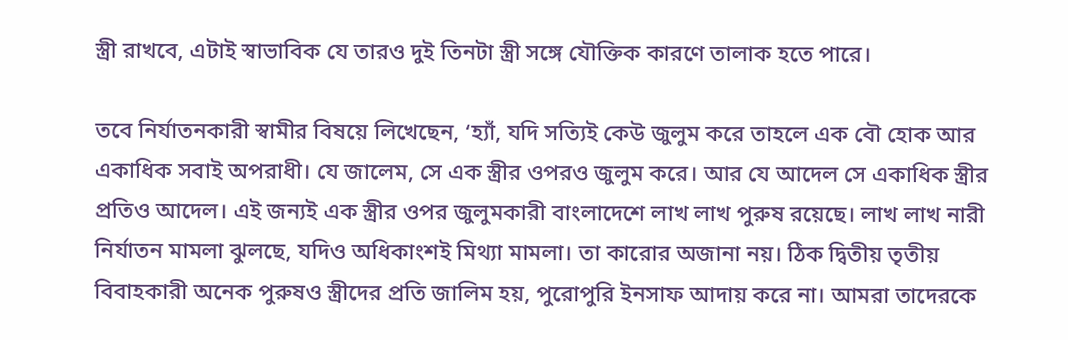স্ত্রী রাখবে, এটাই স্বাভাবিক যে তারও দুই তিনটা স্ত্রী সঙ্গে যৌক্তিক কারণে তালাক হতে পারে।

তবে নির্যাতনকারী স্বামীর বিষয়ে লিখেছেন, ‘হ্যাঁ, যদি সত্যিই কেউ জুলুম করে তাহলে এক বৌ হোক আর একাধিক সবাই অপরাধী। যে জালেম, সে এক স্ত্রীর ওপরও জুলুম করে। আর যে আদেল সে একাধিক স্ত্রীর প্রতিও আদেল। এই জন্যই এক স্ত্রীর ওপর জুলুমকারী বাংলাদেশে লাখ লাখ পুরুষ রয়েছে। লাখ লাখ নারী নির্যাতন মামলা ঝুলছে, যদিও অধিকাংশই মিথ্যা মামলা। তা কারোর অজানা নয়। ঠিক দ্বিতীয় তৃতীয় বিবাহকারী অনেক পুরুষও স্ত্রীদের প্রতি জালিম হয়, পুরোপুরি ইনসাফ আদায় করে না। আমরা তাদেরকে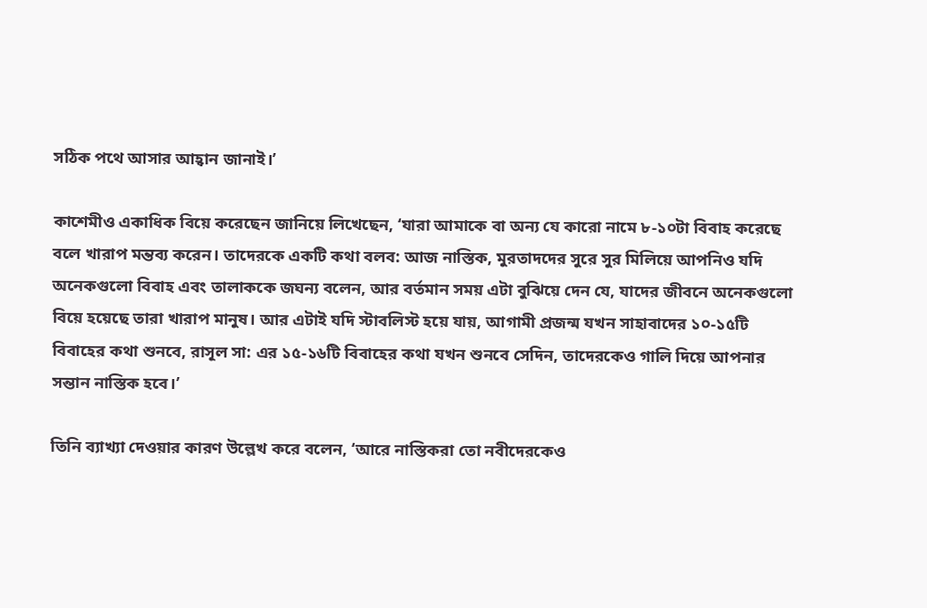সঠিক পথে আসার আহ্বান জানাই।’

কাশেমীও একাধিক বিয়ে করেছেন জানিয়ে লিখেছেন, ‘যারা আমাকে বা অন্য যে কারো নামে ৮-১০টা বিবাহ করেছে বলে খারাপ মন্তব্য করেন। তাদেরকে একটি কথা বলব: আজ নাস্তিক, মুরতাদদের সুরে সুর মিলিয়ে আপনিও যদি অনেকগুলো বিবাহ এবং তালাককে জঘন্য বলেন, আর বর্তমান সময় এটা বুঝিয়ে দেন যে, যাদের জীবনে অনেকগুলো বিয়ে হয়েছে তারা খারাপ মানুষ। আর এটাই যদি স্টাবলিস্ট হয়ে যায়, আগামী প্রজন্ম যখন সাহাবাদের ১০-১৫টি বিবাহের কথা শুনবে, রাসূল সা: এর ১৫-১৬টি বিবাহের কথা যখন শুনবে সেদিন, তাদেরকেও গালি দিয়ে আপনার সন্তান নাস্তিক হবে।’

তিনি ব্যাখ্যা দেওয়ার কারণ উল্লেখ করে বলেন, ‘আরে নাস্তিকরা তো নবীদেরকেও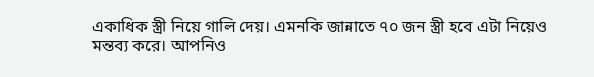একাধিক স্ত্রী নিয়ে গালি দেয়। এমনকি জান্নাতে ৭০ জন স্ত্রী হবে এটা নিয়েও মন্তব্য করে। আপনিও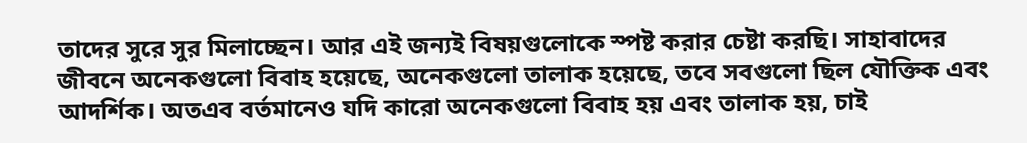তাদের সুরে সুর মিলাচ্ছেন। আর এই জন্যই বিষয়গুলোকে স্পষ্ট করার চেষ্টা করছি। সাহাবাদের জীবনে অনেকগুলো বিবাহ হয়েছে, অনেকগুলো তালাক হয়েছে, তবে সবগুলো ছিল যৌক্তিক এবং আদর্শিক। অতএব বর্তমানেও যদি কারো অনেকগুলো বিবাহ হয় এবং তালাক হয়, চাই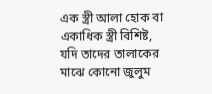এক স্ত্রী আলা হোক বা একাধিক স্ত্রী বিশিষ্ট, যদি তাদের তালাকের মাঝে কোনো জুলুম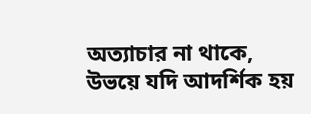অত্যাচার না থাকে, উভয়ে যদি আদর্শিক হয়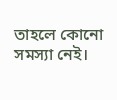তাহলে কোনো সমস্যা নেই।